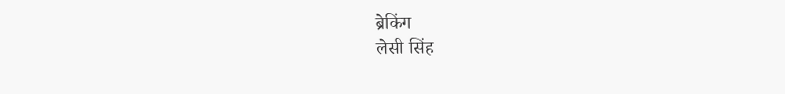ब्रेकिंग
लेसी सिंह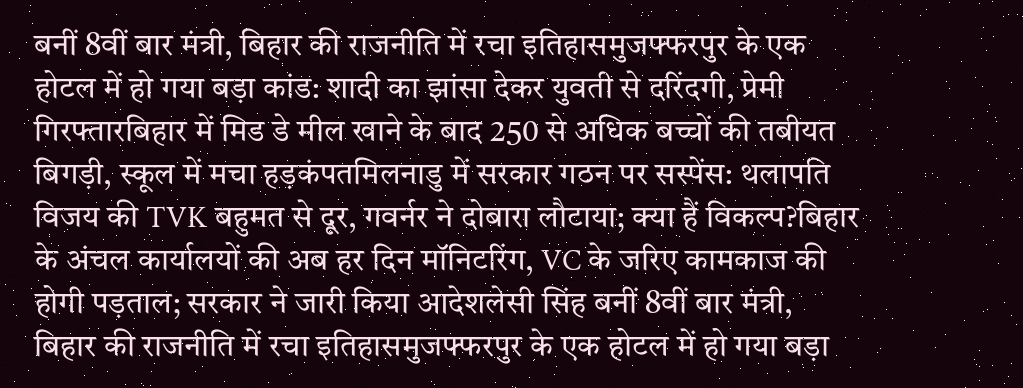बनीं 8वीं बार मंत्री, बिहार की राजनीति में रचा इतिहासमुजफ्फरपुर के एक होटल में हो गया बड़ा कांड: शादी का झांसा देकर युवती से दरिंदगी, प्रेमी गिरफ्तारबिहार में मिड डे मील खाने के बाद 250 से अधिक बच्चों की तबीयत बिगड़ी, स्कूल में मचा हड़कंपतमिलनाडु में सरकार गठन पर सस्पेंस: थलापति विजय की TVK बहुमत से दूर, गवर्नर ने दोबारा लौटाया; क्या हैं विकल्प?बिहार के अंचल कार्यालयों की अब हर दिन मॉनिटरिंग, VC के जरिए कामकाज की होगी पड़ताल; सरकार ने जारी किया आदेशलेसी सिंह बनीं 8वीं बार मंत्री, बिहार की राजनीति में रचा इतिहासमुजफ्फरपुर के एक होटल में हो गया बड़ा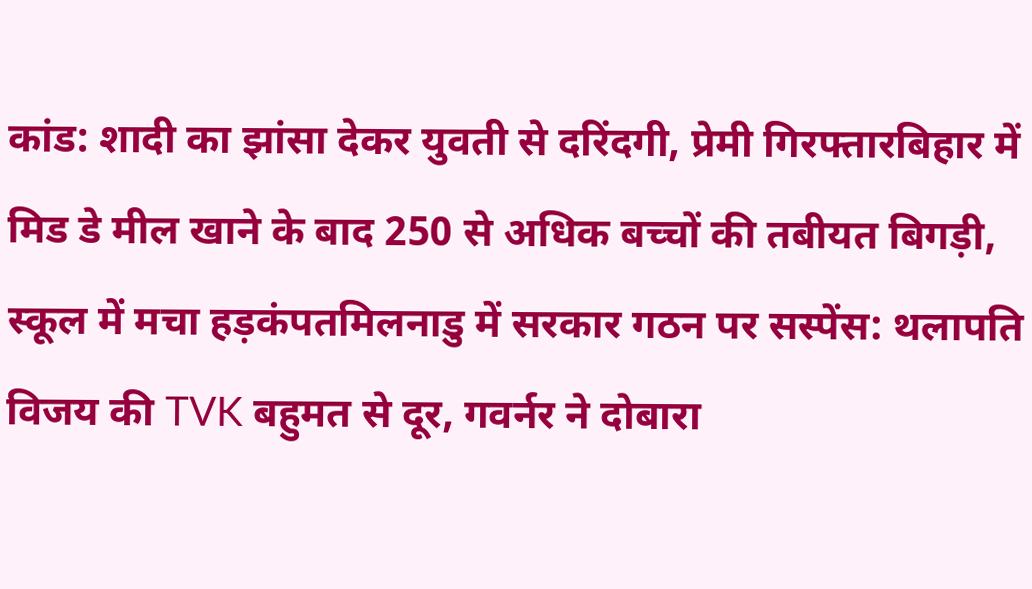कांड: शादी का झांसा देकर युवती से दरिंदगी, प्रेमी गिरफ्तारबिहार में मिड डे मील खाने के बाद 250 से अधिक बच्चों की तबीयत बिगड़ी, स्कूल में मचा हड़कंपतमिलनाडु में सरकार गठन पर सस्पेंस: थलापति विजय की TVK बहुमत से दूर, गवर्नर ने दोबारा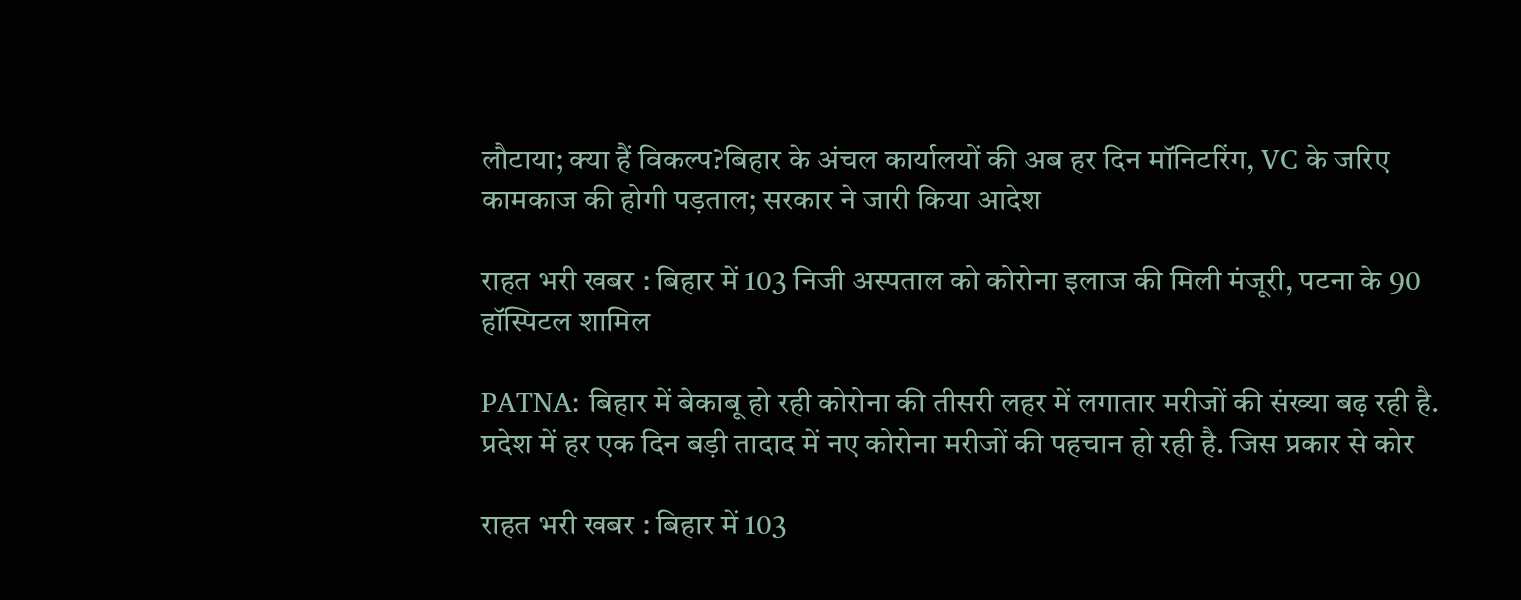लौटाया; क्या हैं विकल्प?बिहार के अंचल कार्यालयों की अब हर दिन मॉनिटरिंग, VC के जरिए कामकाज की होगी पड़ताल; सरकार ने जारी किया आदेश

राहत भरी खबर : बिहार में 103 निजी अस्पताल को कोरोना इलाज की मिली मंजूरी, पटना के 90 हॉस्पिटल शामिल

PATNA: बिहार में बेकाबू हो रही कोरोना की तीसरी लहर में लगातार मरीजों की संख्या बढ़ रही है. प्रदेश में हर एक दिन बड़ी तादाद में नए कोरोना मरीजों की पहचान हो रही है. जिस प्रकार से कोर

राहत भरी खबर : बिहार में 103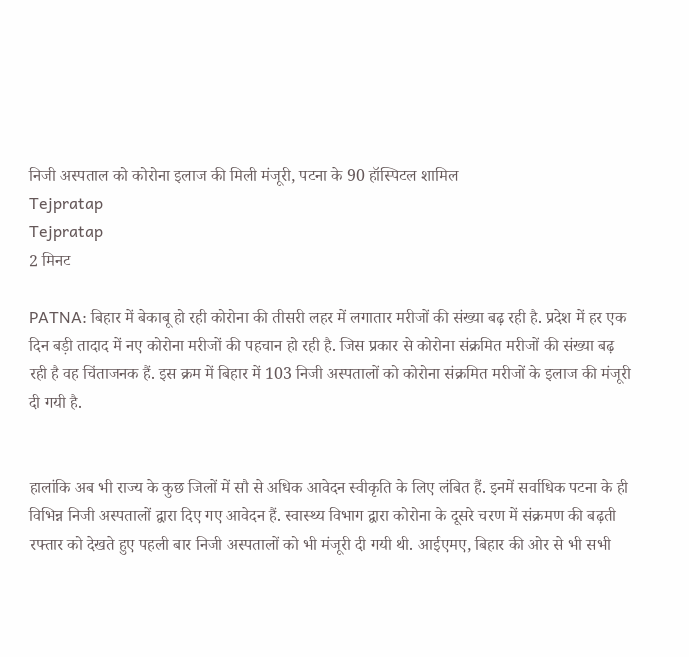निजी अस्पताल को कोरोना इलाज की मिली मंजूरी, पटना के 90 हॉस्पिटल शामिल
Tejpratap
Tejpratap
2 मिनट

PATNA: बिहार में बेकाबू हो रही कोरोना की तीसरी लहर में लगातार मरीजों की संख्या बढ़ रही है. प्रदेश में हर एक दिन बड़ी तादाद में नए कोरोना मरीजों की पहचान हो रही है. जिस प्रकार से कोरोना संक्रमित मरीजों की संख्या बढ़ रही है वह चिंताजनक हैं. इस क्रम में बिहार में 103 निजी अस्पतालों को कोरोना संक्रमित मरीजों के इलाज की मंजूरी दी गयी है.


हालांकि अब भी राज्य के कुछ जिलों में सौ से अधिक आवेदन स्वीकृति के लिए लंबित हैं. इनमें सर्वाधिक पटना के ही विभिन्न निजी अस्पतालों द्वारा दिए गए आवेदन हैं. स्वास्थ्य विभाग द्वारा कोरोना के दूसरे चरण में संक्रमण की बढ़ती रफ्तार को देखते हुए पहली बार निजी अस्पतालों को भी मंजूरी दी गयी थी. आईएमए, बिहार की ओर से भी सभी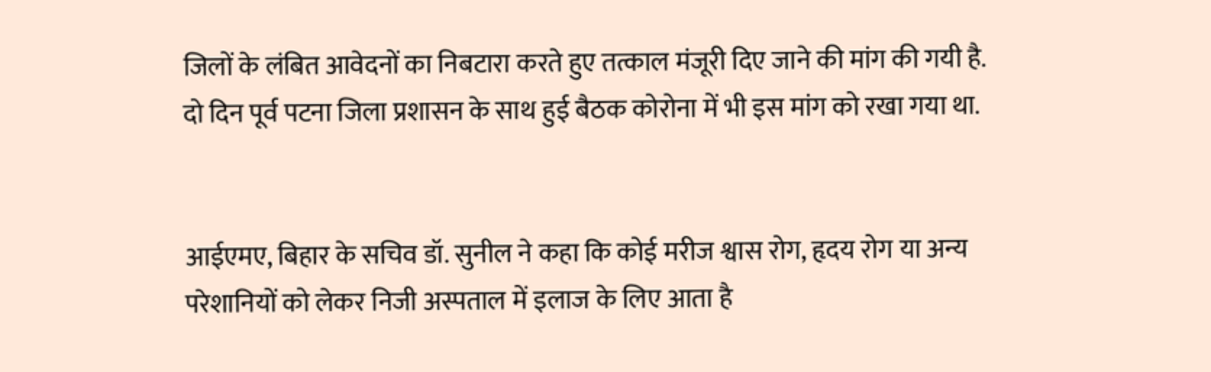जिलों के लंबित आवेदनों का निबटारा करते हुए तत्काल मंजूरी दिए जाने की मांग की गयी है. दो दिन पूर्व पटना जिला प्रशासन के साथ हुई बैठक कोरोना में भी इस मांग को रखा गया था.


आईएमए, बिहार के सचिव डॉ. सुनील ने कहा कि कोई मरीज श्वास रोग, हृदय रोग या अन्य परेशानियों को लेकर निजी अस्पताल में इलाज के लिए आता है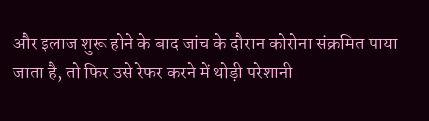और इलाज शुरू होने के बाद जांच के दौरान कोरोना संक्रमित पाया जाता है, तो फिर उसे रेफर करने में थोड़ी परेशानी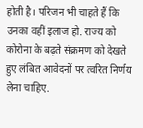होती है। परिजन भी चाहते हैं कि उनका वहीं इलाज हो. राज्य को कोरोना के बढ़ते संक्रमण को देखते हुए लंबित आवेदनों पर त्वरित निर्णय लेना चाहिए.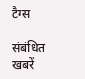टैग्स

संबंधित खबरें